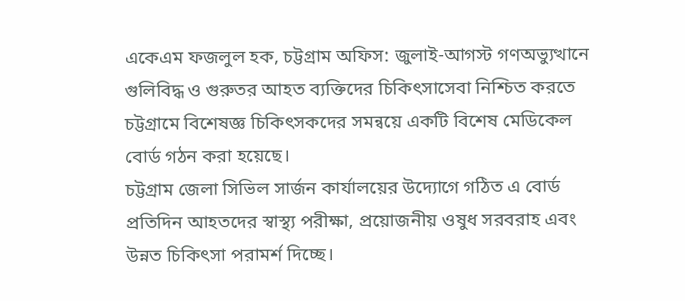একেএম ফজলুল হক, চট্টগ্রাম অফিস: জুলাই-আগস্ট গণঅভ্যুত্থানে গুলিবিদ্ধ ও গুরুতর আহত ব্যক্তিদের চিকিৎসাসেবা নিশ্চিত করতে চট্টগ্রামে বিশেষজ্ঞ চিকিৎসকদের সমন্বয়ে একটি বিশেষ মেডিকেল বোর্ড গঠন করা হয়েছে।
চট্টগ্রাম জেলা সিভিল সার্জন কার্যালয়ের উদ্যোগে গঠিত এ বোর্ড প্রতিদিন আহতদের স্বাস্থ্য পরীক্ষা, প্রয়োজনীয় ওষুধ সরবরাহ এবং উন্নত চিকিৎসা পরামর্শ দিচ্ছে।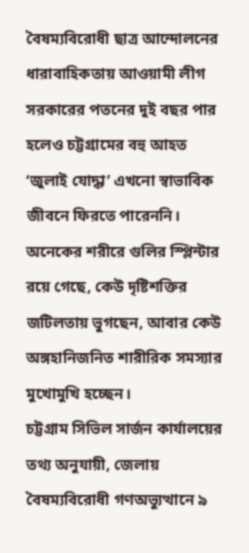বৈষম্যবিরোধী ছাত্র আন্দোলনের ধারাবাহিকতায় আওয়ামী লীগ সরকারের পতনের দুই বছর পার হলেও চট্টগ্রামের বহু আহত ‘জুলাই যোদ্ধা’ এখনো স্বাভাবিক জীবনে ফিরতে পারেননি। অনেকের শরীরে গুলির স্প্লিন্টার রয়ে গেছে, কেউ দৃষ্টিশক্তির জটিলতায় ভুগছেন, আবার কেউ অঙ্গহানিজনিত শারীরিক সমস্যার মুখোমুখি হচ্ছেন।
চট্টগ্রাম সিভিল সার্জন কার্যালয়ের তথ্য অনুযায়ী, জেলায় বৈষম্যবিরোধী গণঅভ্যুত্থানে ৯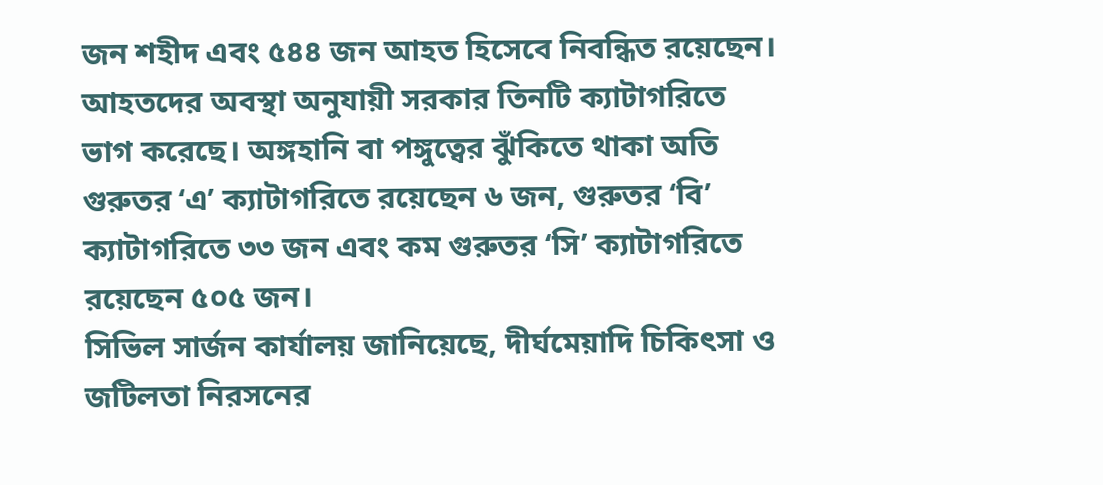জন শহীদ এবং ৫৪৪ জন আহত হিসেবে নিবন্ধিত রয়েছেন।
আহতদের অবস্থা অনুযায়ী সরকার তিনটি ক্যাটাগরিতে ভাগ করেছে। অঙ্গহানি বা পঙ্গুত্বের ঝুঁকিতে থাকা অতি গুরুতর ‘এ’ ক্যাটাগরিতে রয়েছেন ৬ জন, গুরুতর ‘বি’ ক্যাটাগরিতে ৩৩ জন এবং কম গুরুতর ‘সি’ ক্যাটাগরিতে রয়েছেন ৫০৫ জন।
সিভিল সার্জন কার্যালয় জানিয়েছে, দীর্ঘমেয়াদি চিকিৎসা ও জটিলতা নিরসনের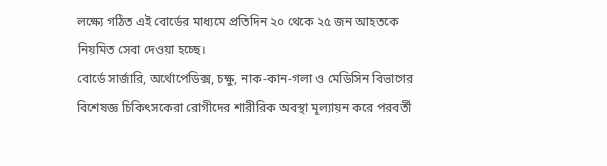লক্ষ্যে গঠিত এই বোর্ডের মাধ্যমে প্রতিদিন ২০ থেকে ২৫ জন আহতকে নিয়মিত সেবা দেওয়া হচ্ছে।
বোর্ডে সার্জারি, অর্থোপেডিক্স, চক্ষু, নাক-কান-গলা ও মেডিসিন বিভাগের বিশেষজ্ঞ চিকিৎসকেরা রোগীদের শারীরিক অবস্থা মূল্যায়ন করে পরবর্তী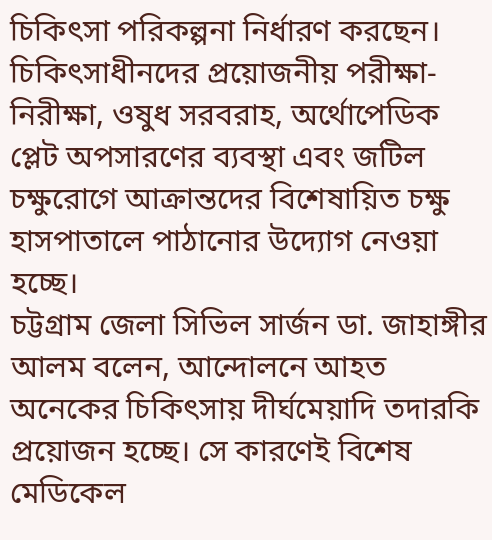চিকিৎসা পরিকল্পনা নির্ধারণ করছেন।
চিকিৎসাধীনদের প্রয়োজনীয় পরীক্ষা-নিরীক্ষা, ওষুধ সরবরাহ, অর্থোপেডিক প্লেট অপসারণের ব্যবস্থা এবং জটিল চক্ষুরোগে আক্রান্তদের বিশেষায়িত চক্ষু হাসপাতালে পাঠানোর উদ্যোগ নেওয়া হচ্ছে।
চট্টগ্রাম জেলা সিভিল সার্জন ডা. জাহাঙ্গীর আলম বলেন, আন্দোলনে আহত অনেকের চিকিৎসায় দীর্ঘমেয়াদি তদারকি প্রয়োজন হচ্ছে। সে কারণেই বিশেষ মেডিকেল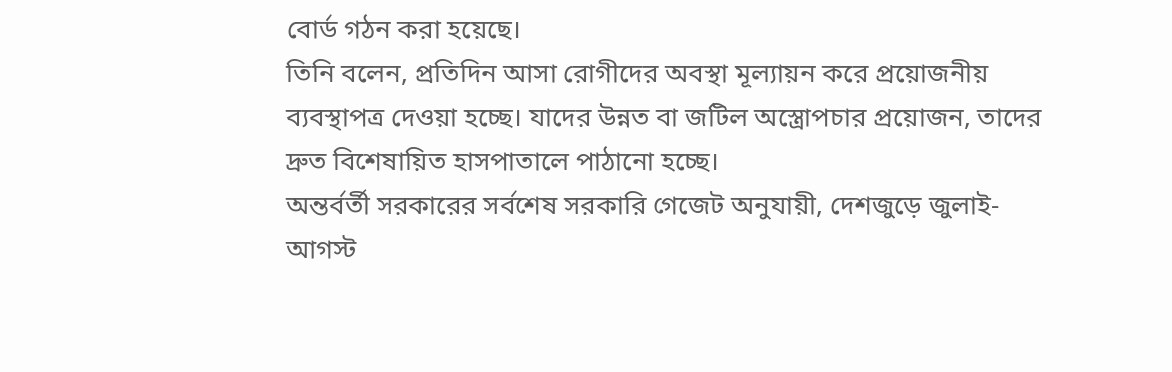বোর্ড গঠন করা হয়েছে।
তিনি বলেন, প্রতিদিন আসা রোগীদের অবস্থা মূল্যায়ন করে প্রয়োজনীয় ব্যবস্থাপত্র দেওয়া হচ্ছে। যাদের উন্নত বা জটিল অস্ত্রোপচার প্রয়োজন, তাদের দ্রুত বিশেষায়িত হাসপাতালে পাঠানো হচ্ছে।
অন্তর্বর্তী সরকারের সর্বশেষ সরকারি গেজেট অনুযায়ী, দেশজুড়ে জুলাই-আগস্ট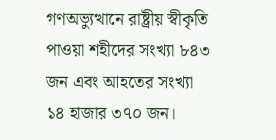গণঅভ্যুত্থানে রাষ্ট্রীয় স্বীকৃতি পাওয়া শহীদের সংখ্যা ৮৪৩ জন এবং আহতের সংখ্যা ১৪ হাজার ৩৭০ জন।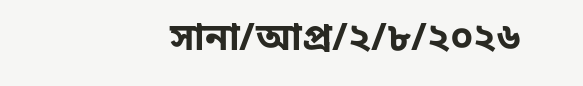সানা/আপ্র/২/৮/২০২৬